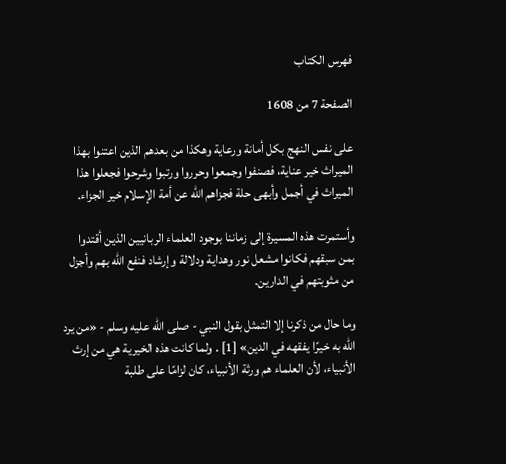فهرس الكتاب

الصفحة 7 من 1608

على نفس النهج بكل أمانة ورعاية وهكذا من بعدهم الذين اعتنوا بهذا الميراث خير عناية، فصنفوا وجمعوا وحرروا ورتبوا وشرحوا فجعلوا هذا الميراث في أجمل وأبهى حلة فجزاهم الله عن أمة الإسلام خير الجزاء.

وأستمرت هذه المسيرة إلى زماننا بوجود العلماء الربانيين الذين أقتدوا بمن سبقهم فكانوا مشعل نور وهداية ودلالة وإرشاد فنفع الله بهم وأجزل من مثوبتهم في الدارين.

وما حال من ذكرنا إلا التمثل بقول النبي - صلى الله عليه وسلم - «من يرد الله به خيرًا يفقهه في الدين» [1] . ولما كانت هذه الخيرية هي من إرث الأنبياء، لأن العلماء هم ورثة الأنبياء، كان لزامًا على طلبة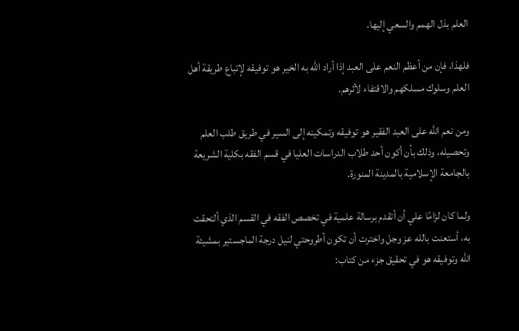العلم بذل الهمم والسعي إليها.

فلهذا، فإن من أعظم النعم على العبد إذا أراد الله به الخير هو توفيقه لإتباع طريقة أهل العلم وسلوك مسلكهم والاقتفاء لأثرهم.

ومن نعم الله على العبد الفقير هو توفيقه وتمكينه إلى السير في طريق طلب العلم وتحصيله، وذلك بأن أكون أحد طلاب الدراسات العليا في قسم الفقه بكلية الشريعة بالجامعة الإسلامية بالمدينة المنورة.

ولما كان لزامًا علي أن أتقدم برسالة علمية في تخصص الفقه في القسم الذي ألتحقت به، أستعنت بالله عز وجل واخترت أن تكون أطروحتي لنيل درجة الماجستير بمشيئة الله وتوفيقه هو في تحقيق جزء من كتاب: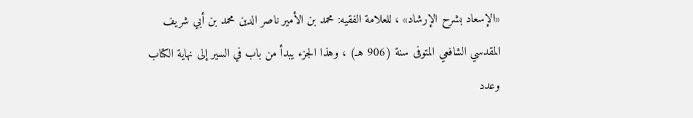«الإسعاد بشرح الإرشاد» ، للعلامة الفقيه: محمد بن الأمير ناصر الدين محمد بن أبي شريف المقدسي الشافعي المتوفى سنة (906 هـ) ، وهذا الجزء يبدأ من باب في السير إلى نهاية الكتاب وعدد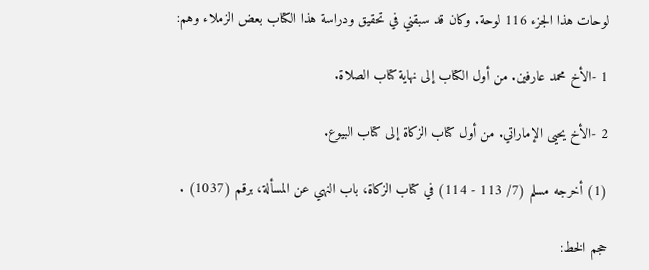لوحات هذا الجزء 116 لوحة. وكان قد سبقني في تحقيق ودراسة هذا الكتاب بعض الزملاء وهم:

1 -الأخ محمد عارفين. من أول الكتاب إلى نهاية كتاب الصلاة.

2 -الأخ يحيى الإماراتي. من أول كتاب الزكاة إلى كتاب البيوع.

(1) أخرجه مسلم (7/ 113 - 114) في كتاب الزكاة، باب النهي عن المسألة، برقم (1037) .

حجم الخط: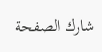شارك الصفحة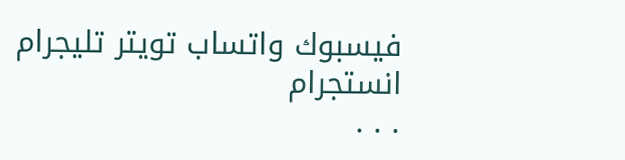فيسبوك واتساب تويتر تليجرام انستجرام
. . .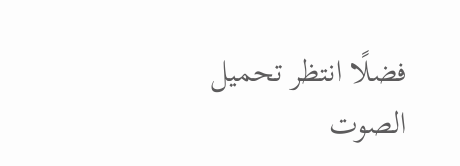فضلًا انتظر تحميل الصوت